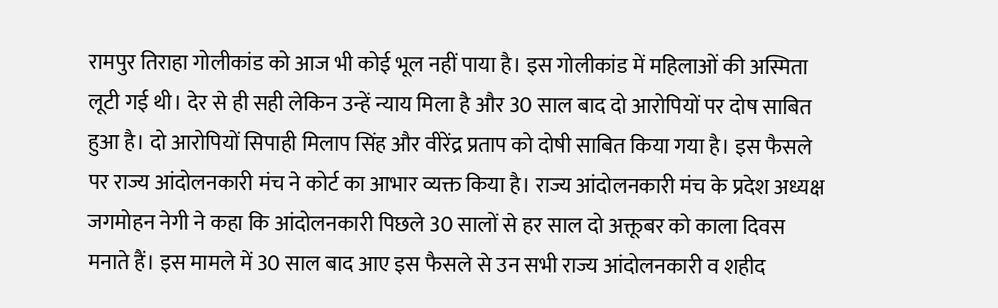रामपुर तिराहा गोलीकांड को आज भी कोई भूल नहीं पाया है। इस गोलीकांड में महिलाओं की अस्मिता लूटी गई थी। देर से ही सही लेकिन उन्हें न्याय मिला है और 30 साल बाद दो आरोपियों पर दोष साबित हुआ है। दो आरोपियों सिपाही मिलाप सिंह और वीरेंद्र प्रताप को दोषी साबित किया गया है। इस फैसले पर राज्य आंदोलनकारी मंच ने कोर्ट का आभार व्यक्त किया है। राज्य आंदोलनकारी मंच के प्रदेश अध्यक्ष जगमोहन नेगी ने कहा कि आंदोलनकारी पिछले 30 सालों से हर साल दो अक्तूबर को काला दिवस मनाते हैं। इस मामले में 30 साल बाद आए इस फैसले से उन सभी राज्य आंदोलनकारी व शहीद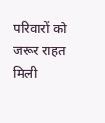परिवारों को जरूर राहत मिली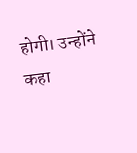होगी। उन्होंने कहा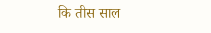कि तीस साल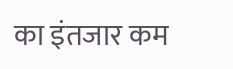का इंतजार कम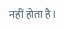नहीं होता है।